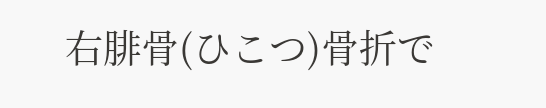右腓骨(ひこつ)骨折で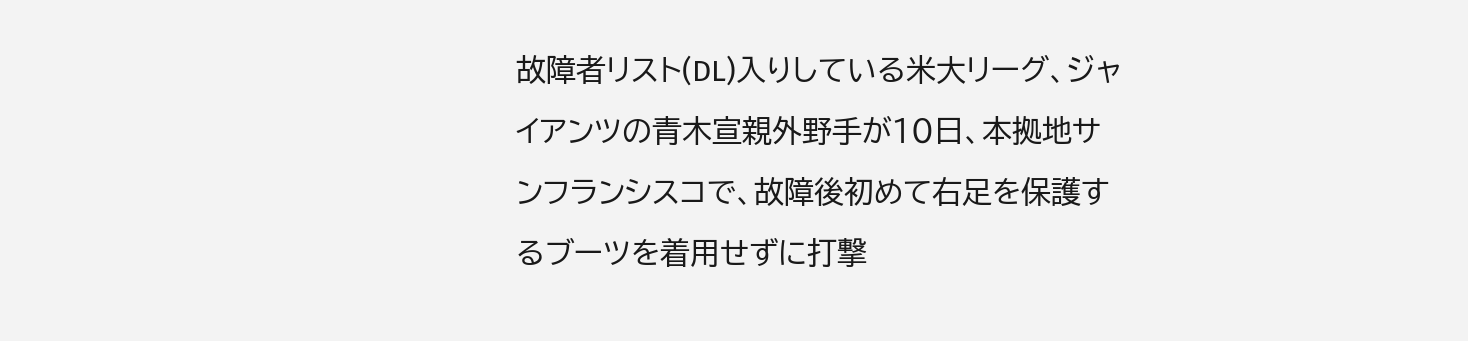故障者リスト(DL)入りしている米大リーグ、ジャイアンツの青木宣親外野手が10日、本拠地サンフランシスコで、故障後初めて右足を保護するブーツを着用せずに打撃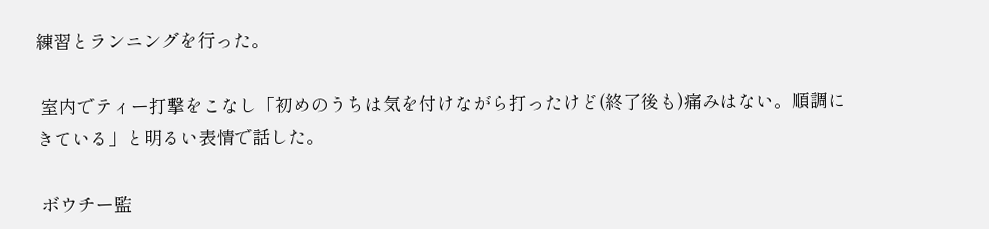練習とランニングを行った。

 室内でティー打撃をこなし「初めのうちは気を付けながら打ったけど(終了後も)痛みはない。順調にきている」と明るい表情で話した。

 ボウチー監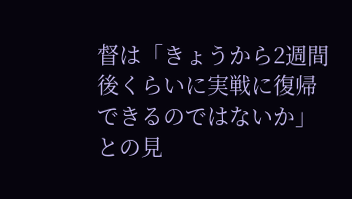督は「きょうから2週間後くらいに実戦に復帰できるのではないか」との見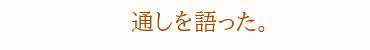通しを語った。